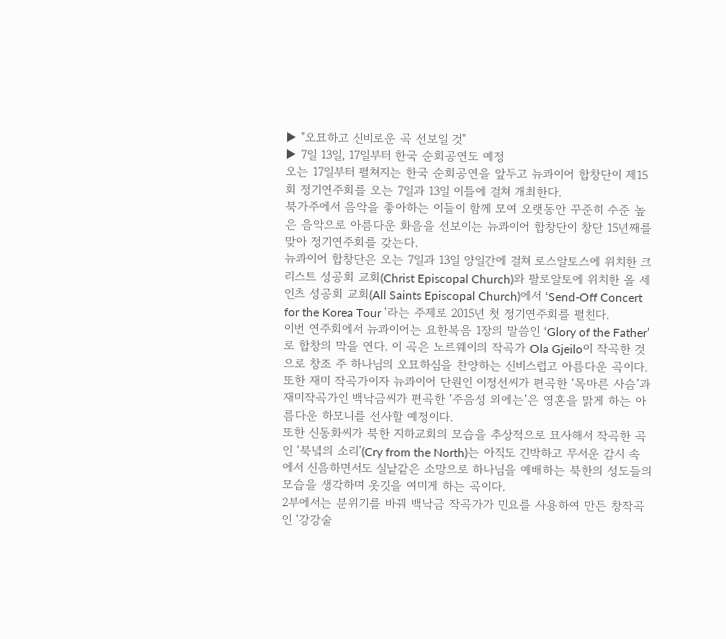▶ "오묘하고 신비로운 곡 선보일 것"
▶ 7일 13일, 17일부터 한국 순회공연도 예정
오는 17일부터 펼쳐지는 한국 순회공연을 앞두고 뉴콰이어 합창단이 제15회 정기연주회를 오는 7일과 13일 이틀에 걸쳐 개최한다.
북가주에서 음악을 좋아하는 이들이 함께 모여 오랫동안 꾸준히 수준 높은 음악으로 아름다운 화음을 선보이는 뉴콰이어 합창단이 창단 15년째를 맞아 정기연주회를 갖는다.
뉴콰이어 합창단은 오는 7일과 13일 양일간에 걸쳐 로스알토스에 위치한 크리스트 성공회 교회(Christ Episcopal Church)와 팔로알토에 위치한 올 세인츠 성공회 교회(All Saints Episcopal Church)에서 ‘Send-Off Concert for the Korea Tour ‘라는 주제로 2015년 첫 정기연주회를 펼친다.
이번 연주회에서 뉴콰이어는 요한복음 1장의 말씀인 ‘Glory of the Father’로 합창의 막을 연다. 이 곡은 노르웨이의 작곡가 Ola Gjeilo이 작곡한 것으로 창조 주 하나님의 오묘하심을 찬양하는 신비스럽고 아름다운 곡이다.
또한 재미 작곡가이자 뉴콰이어 단원인 이정선씨가 편곡한 ‘목마른 사슴’과 재미작곡가인 백낙금씨가 편곡한 ‘주음성 외에는’은 영혼을 맑게 하는 아름다운 하모니를 선사할 예정이다.
또한 신동화씨가 북한 지하교회의 모습을 추상적으로 묘사해서 작곡한 곡인 ‘북녘의 소리’(Cry from the North)는 아직도 긴박하고 무서운 감시 속에서 신음하면서도 실낱같은 소망으로 하나님을 예배하는 북한의 성도들의 모습을 생각하며 옷깃을 여미게 하는 곡이다.
2부에서는 분위기를 바꿔 백낙금 작곡가가 민요를 사용하여 만든 창작곡인 ‘강강술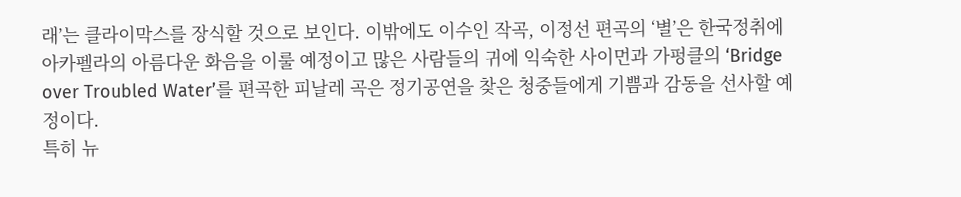래’는 클라이막스를 장식할 것으로 보인다. 이밖에도 이수인 작곡, 이정선 편곡의 ‘별’은 한국정취에 아카펠라의 아름다운 화음을 이룰 예정이고 많은 사람들의 귀에 익숙한 사이먼과 가펑클의 ‘Bridge over Troubled Water’를 편곡한 피날레 곡은 정기공연을 찾은 청중들에게 기쁨과 감동을 선사할 예정이다.
특히 뉴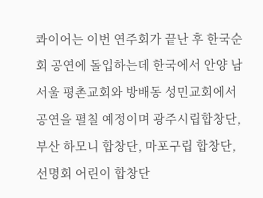콰이어는 이번 연주회가 끝난 후 한국순회 공연에 돌입하는데 한국에서 안양 남서울 평촌교회와 방배동 성민교회에서 공연을 펼칠 예정이며 광주시립합창단, 부산 하모니 합창단, 마포구립 합창단, 선명회 어린이 합창단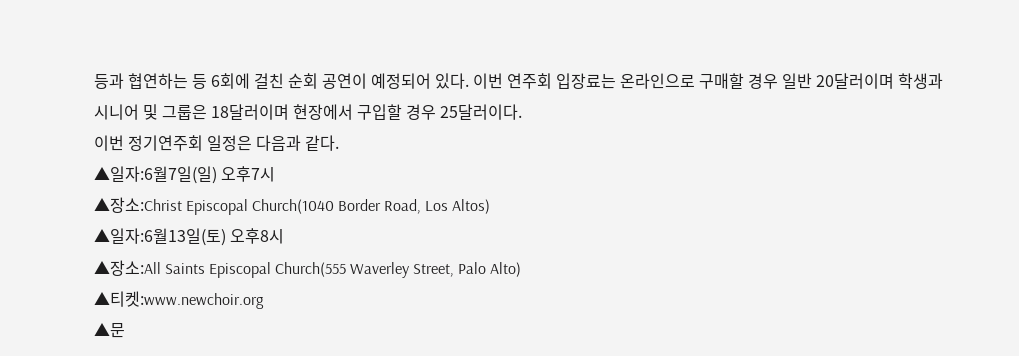등과 협연하는 등 6회에 걸친 순회 공연이 예정되어 있다. 이번 연주회 입장료는 온라인으로 구매할 경우 일반 20달러이며 학생과 시니어 및 그룹은 18달러이며 현장에서 구입할 경우 25달러이다.
이번 정기연주회 일정은 다음과 같다.
▲일자:6월7일(일) 오후7시
▲장소:Christ Episcopal Church(1040 Border Road, Los Altos)
▲일자:6월13일(토) 오후8시
▲장소:All Saints Episcopal Church(555 Waverley Street, Palo Alto)
▲티켓:www.newchoir.org
▲문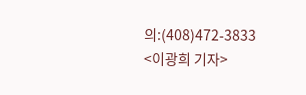의:(408)472-3833
<이광희 기자>